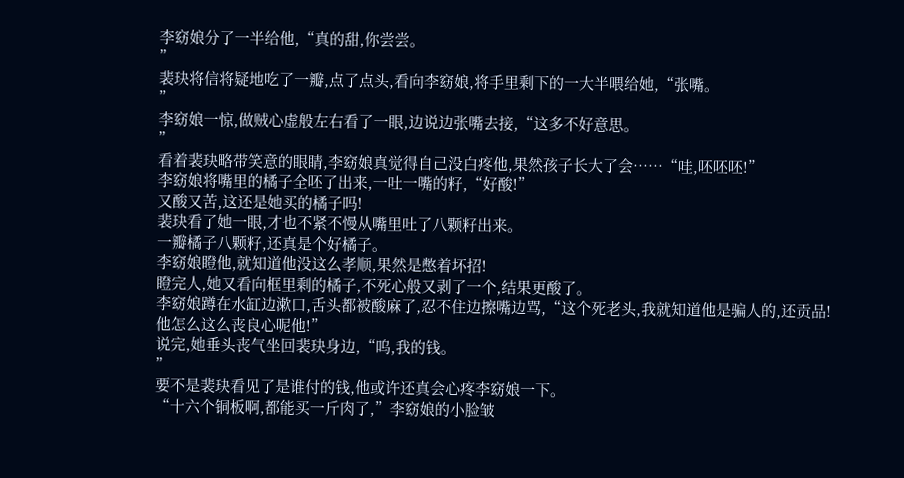李窈娘分了一半给他,“真的甜,你尝尝。
”
裴玦将信将疑地吃了一瓣,点了点头,看向李窈娘,将手里剩下的一大半喂给她,“张嘴。
”
李窈娘一惊,做贼心虚般左右看了一眼,边说边张嘴去接,“这多不好意思。
”
看着裴玦略带笑意的眼睛,李窈娘真觉得自己没白疼他,果然孩子长大了会……“哇,呸呸呸!”
李窈娘将嘴里的橘子全呸了出来,一吐一嘴的籽,“好酸!”
又酸又苦,这还是她买的橘子吗!
裴玦看了她一眼,才也不紧不慢从嘴里吐了八颗籽出来。
一瓣橘子八颗籽,还真是个好橘子。
李窈娘瞪他,就知道他没这么孝顺,果然是憋着坏招!
瞪完人,她又看向框里剩的橘子,不死心般又剥了一个,结果更酸了。
李窈娘蹲在水缸边漱口,舌头都被酸麻了,忍不住边擦嘴边骂,“这个死老头,我就知道他是骗人的,还贡品!他怎么这么丧良心呢他!”
说完,她垂头丧气坐回裴玦身边,“呜,我的钱。
”
要不是裴玦看见了是谁付的钱,他或许还真会心疼李窈娘一下。
“十六个铜板啊,都能买一斤肉了,”李窈娘的小脸皱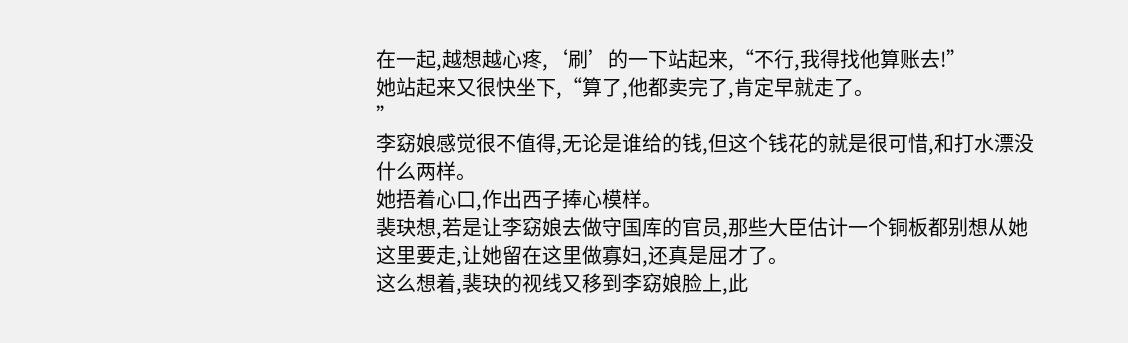在一起,越想越心疼,‘刷’的一下站起来,“不行,我得找他算账去!”
她站起来又很快坐下,“算了,他都卖完了,肯定早就走了。
”
李窈娘感觉很不值得,无论是谁给的钱,但这个钱花的就是很可惜,和打水漂没什么两样。
她捂着心口,作出西子捧心模样。
裴玦想,若是让李窈娘去做守国库的官员,那些大臣估计一个铜板都别想从她这里要走,让她留在这里做寡妇,还真是屈才了。
这么想着,裴玦的视线又移到李窈娘脸上,此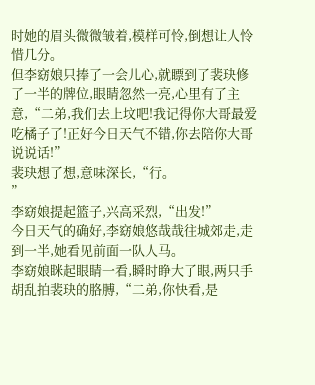时她的眉头微微皱着,模样可怜,倒想让人怜惜几分。
但李窈娘只捧了一会儿心,就瞟到了裴玦修了一半的牌位,眼睛忽然一亮,心里有了主意,“二弟,我们去上坟吧!我记得你大哥最爱吃橘子了!正好今日天气不错,你去陪你大哥说说话!”
裴玦想了想,意味深长,“行。
”
李窈娘提起篮子,兴高采烈,“出发!”
今日天气的确好,李窈娘悠哉哉往城郊走,走到一半,她看见前面一队人马。
李窈娘眯起眼睛一看,瞬时睁大了眼,两只手胡乱拍裴玦的胳膊,“二弟,你快看,是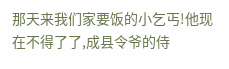那天来我们家要饭的小乞丐!他现在不得了了,成县令爷的侍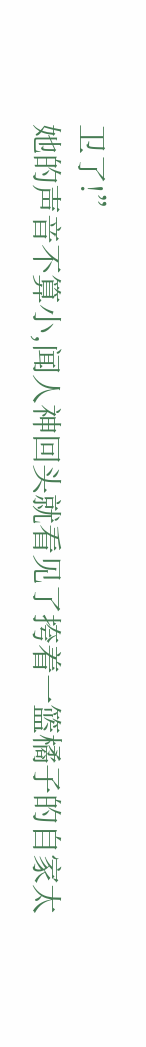卫了!”
她的声音不算小,闻人神回头就看见了挎着一篮橘子的自家太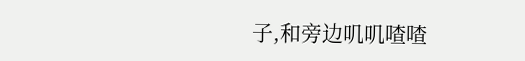子,和旁边叽叽喳喳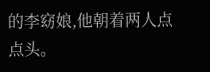的李窈娘,他朝着两人点点头。